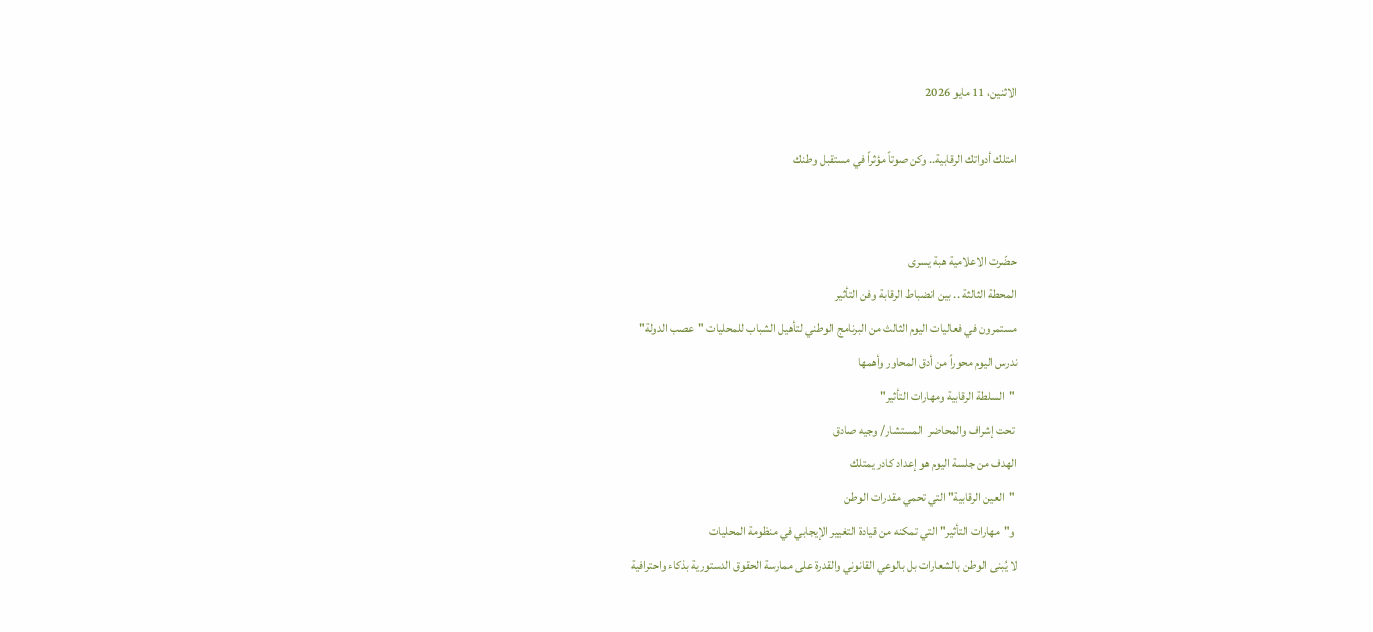الاثنين، 11 مايو 2026

امتلك أدواتك الرقابية.. وكن صوتاً مؤثراً في مستقبل وطنك


حضّرت الاعلامية هبة يسرى
المحطة الثالثة .. بين انضباط الرقابة وفن التأثير
مستمرون في فعاليات اليوم الثالث من البرنامج الوطني لتأهيل الشباب للمحليات "عصب الدولة"
ندرس اليوم محوراً من أدق المحاور وأهمها
 "السلطة الرقابية ومهارات التأثير"
 تحت إشراف والمحاضر  المستشار/ وجيه صادق
الهدف من جلسة اليوم هو إعداد كادر يمتلك
 "العين الرقابية" التي تحمي مقدرات الوطن
 و"مهارات التأثير" التي تمكنه من قيادة التغيير الإيجابي في منظومة المحليات
لا يُبنى الوطن بالشعارات بل بالوعي القانوني والقدرة على ممارسة الحقوق الدستورية بذكاء واحترافية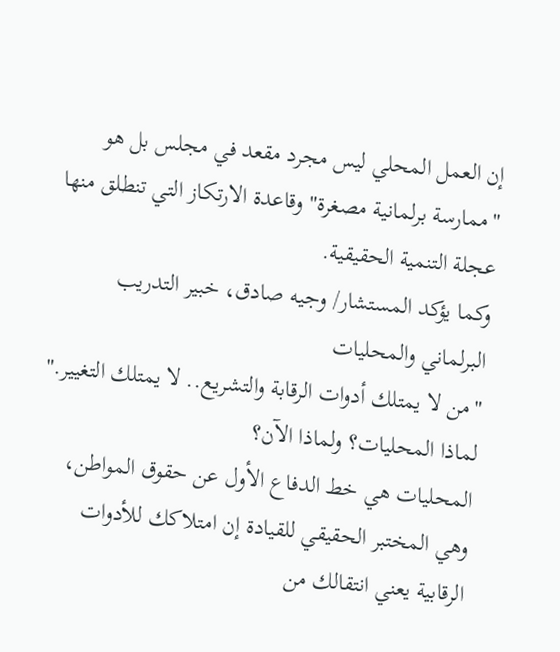إن العمل المحلي ليس مجرد مقعد في مجلس بل هو "ممارسة برلمانية مصغرة" وقاعدة الارتكاز التي تنطلق منها عجلة التنمية الحقيقية.
وكما يؤكد المستشار/ وجيه صادق، خبير التدريب البرلماني والمحليات
"من لا يمتلك أدوات الرقابة والتشريع.. لا يمتلك التغيير."
لماذا المحليات؟ ولماذا الآن؟
المحليات هي خط الدفاع الأول عن حقوق المواطن، وهي المختبر الحقيقي للقيادة إن امتلاكك للأدوات الرقابية يعني انتقالك من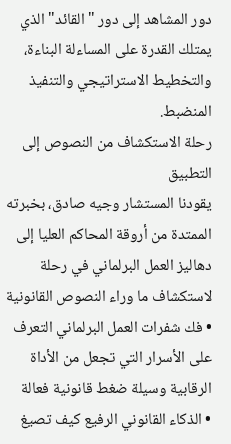دور المشاهد إلى دور "القائد" الذي يمتلك القدرة على المساءلة البناءة، والتخطيط الاستراتيجي والتنفيذ المنضبط.
رحلة الاستكشاف من النصوص إلى التطبيق
يقودنا المستشار وجيه صادق، بخبرته الممتدة من أروقة المحاكم العليا إلى دهاليز العمل البرلماني في رحلة لاستكشاف ما وراء النصوص القانونية
• فك شفرات العمل البرلماني التعرف على الأسرار التي تجعل من الأداة الرقابية وسيلة ضغط قانونية فعالة
• الذكاء القانوني الرفيع كيف تصيغ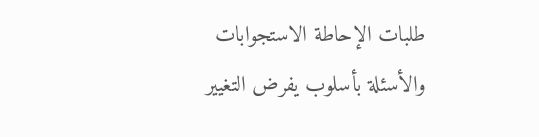طلبات الإحاطة الاستجوابات والأسئلة بأسلوب يفرض التغيير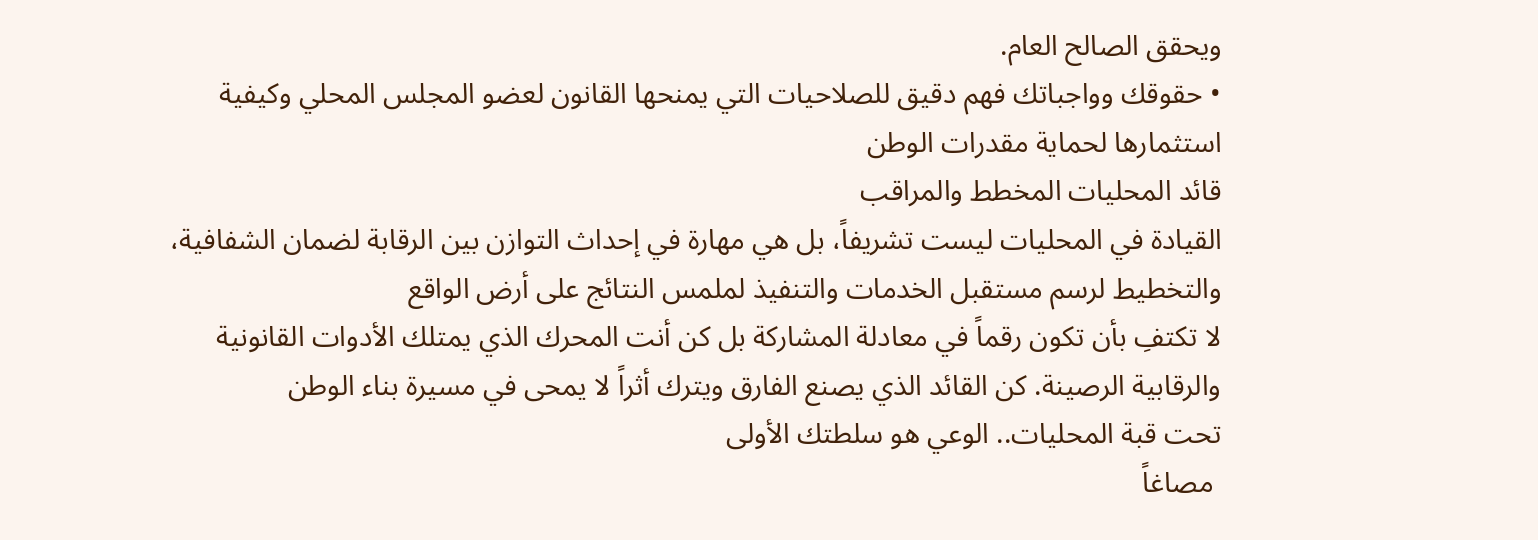ويحقق الصالح العام.
• حقوقك وواجباتك فهم دقيق للصلاحيات التي يمنحها القانون لعضو المجلس المحلي وكيفية استثمارها لحماية مقدرات الوطن
قائد المحليات المخطط والمراقب
القيادة في المحليات ليست تشريفاً، بل هي مهارة في إحداث التوازن بين الرقابة لضمان الشفافية، والتخطيط لرسم مستقبل الخدمات والتنفيذ لملمس النتائج على أرض الواقع
لا تكتفِ بأن تكون رقماً في معادلة المشاركة بل كن أنت المحرك الذي يمتلك الأدوات القانونية والرقابية الرصينة. كن القائد الذي يصنع الفارق ويترك أثراً لا يمحى في مسيرة بناء الوطن
تحت قبة المحليات.. الوعي هو سلطتك الأولى
 مصاغاً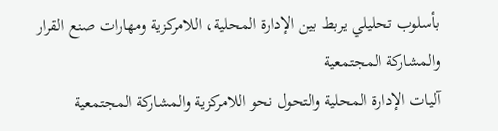بأسلوب تحليلي يربط بين الإدارة المحلية، اللامركزية ومهارات صنع القرار والمشاركة المجتمعية
آليات الإدارة المحلية والتحول نحو اللامركزية والمشاركة المجتمعية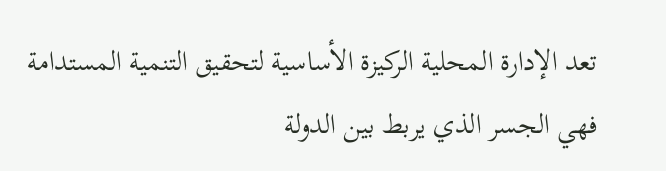تعد الإدارة المحلية الركيزة الأساسية لتحقيق التنمية المستدامة فهي الجسر الذي يربط بين الدولة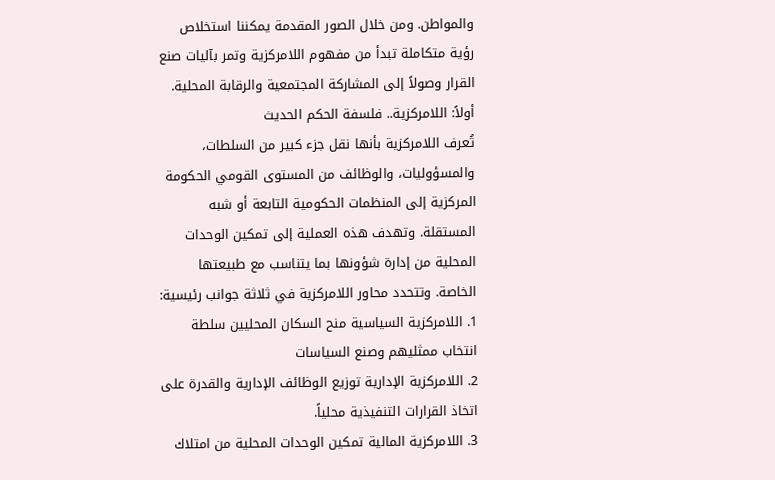والمواطن. ومن خلال الصور المقدمة يمكننا استخلاص رؤية متكاملة تبدأ من مفهوم اللامركزية وتمر بآليات صنع القرار وصولاً إلى المشاركة المجتمعية والرقابة المحلية.
أولاً: اللامركزية.. فلسفة الحكم الحديث
تُعرف اللامركزية بأنها نقل جزء كبير من السلطات، والمسؤوليات، والوظائف من المستوى القومي الحكومة المركزية إلى المنظمات الحكومية التابعة أو شبه المستقلة. وتهدف هذه العملية إلى تمكين الوحدات المحلية من إدارة شؤونها بما يتناسب مع طبيعتها الخاصة. وتتحدد محاور اللامركزية في ثلاثة جوانب رئيسية:
1. اللامركزية السياسية منح السكان المحليين سلطة انتخاب ممثليهم وصنع السياسات
2. اللامركزية الإدارية توزيع الوظائف الإدارية والقدرة على اتخاذ القرارات التنفيذية محلياً.
3. اللامركزية المالية تمكين الوحدات المحلية من امتلاك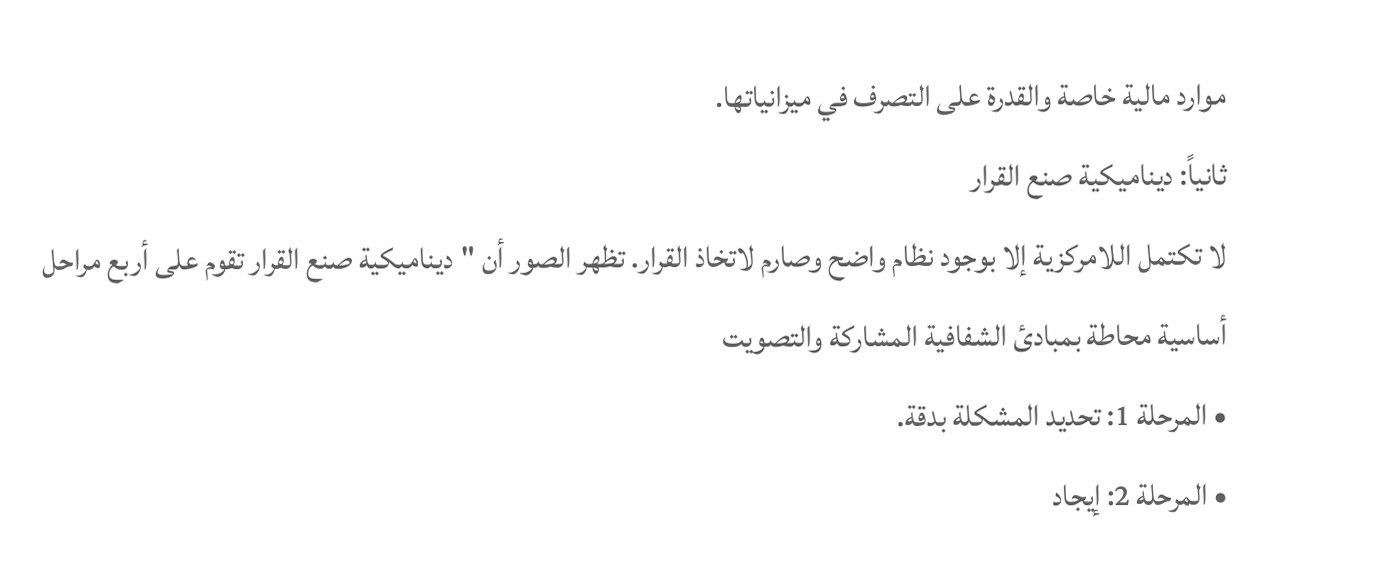موارد مالية خاصة والقدرة على التصرف في ميزانياتها.
ثانياً: ديناميكية صنع القرار
لا تكتمل اللامركزية إلا بوجود نظام واضح وصارم لاتخاذ القرار. تظهر الصور أن "ديناميكية صنع القرار تقوم على أربع مراحل أساسية محاطة بمبادئ الشفافية المشاركة والتصويت
• المرحلة 1: تحديد المشكلة بدقة.
• المرحلة 2: إيجاد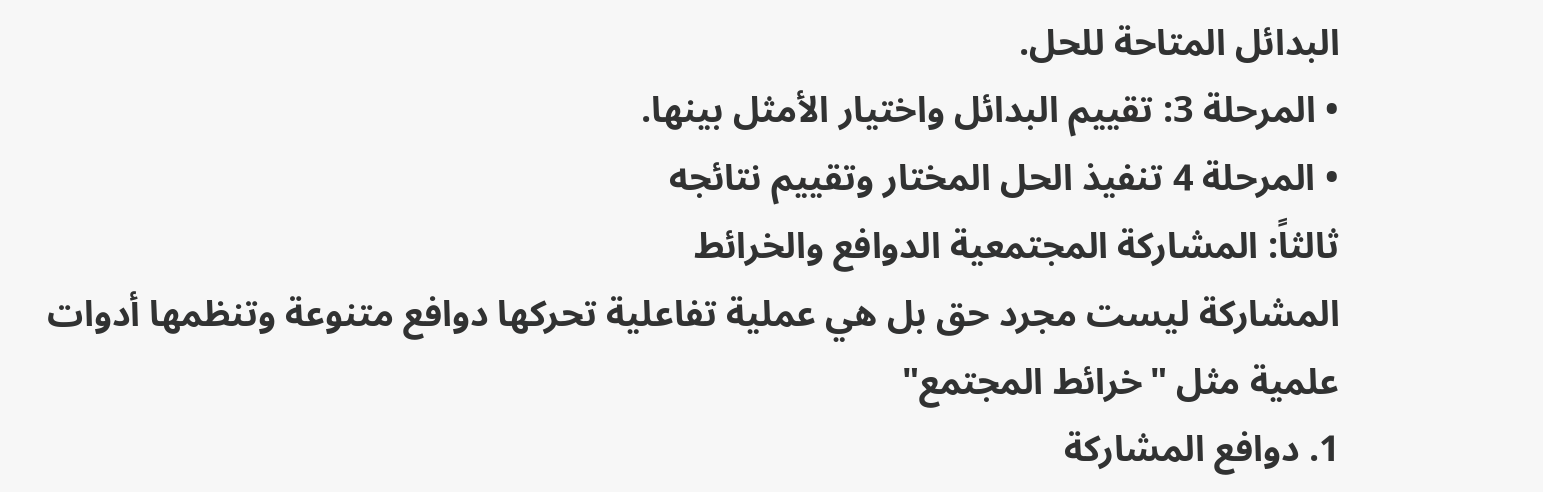البدائل المتاحة للحل.
• المرحلة 3: تقييم البدائل واختيار الأمثل بينها.
• المرحلة 4 تنفيذ الحل المختار وتقييم نتائجه
ثالثاً: المشاركة المجتمعية الدوافع والخرائط
المشاركة ليست مجرد حق بل هي عملية تفاعلية تحركها دوافع متنوعة وتنظمها أدوات علمية مثل "خرائط المجتمع"
1. دوافع المشاركة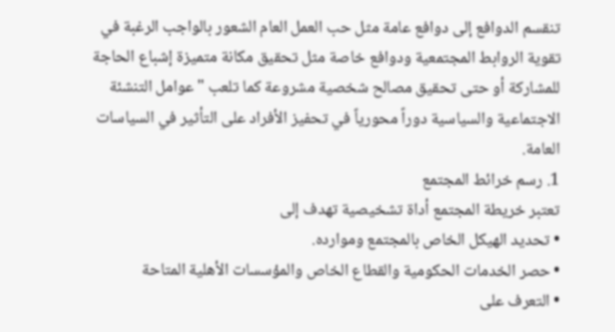تنقسم الدوافع إلى دوافع عامة مثل حب العمل العام الشعور بالواجب الرغبة في تقوية الروابط المجتمعية ودوافع خاصة مثل تحقيق مكانة متميزة إشباع الحاجة للمشاركة أو حتى تحقيق مصالح شخصية مشروعة كما تلعب "عوامل التنشئة الاجتماعية والسياسية دوراً محورياً في تحفيز الأفراد على التأثير في السياسات العامة.
1. رسم خرائط المجتمع
تعتبر خريطة المجتمع أداة تشخيصية تهدف إلى
• تحديد الهيكل الخاص بالمجتمع وموارده.
• حصر الخدمات الحكومية والقطاع الخاص والمؤسسات الأهلية المتاحة
• التعرف على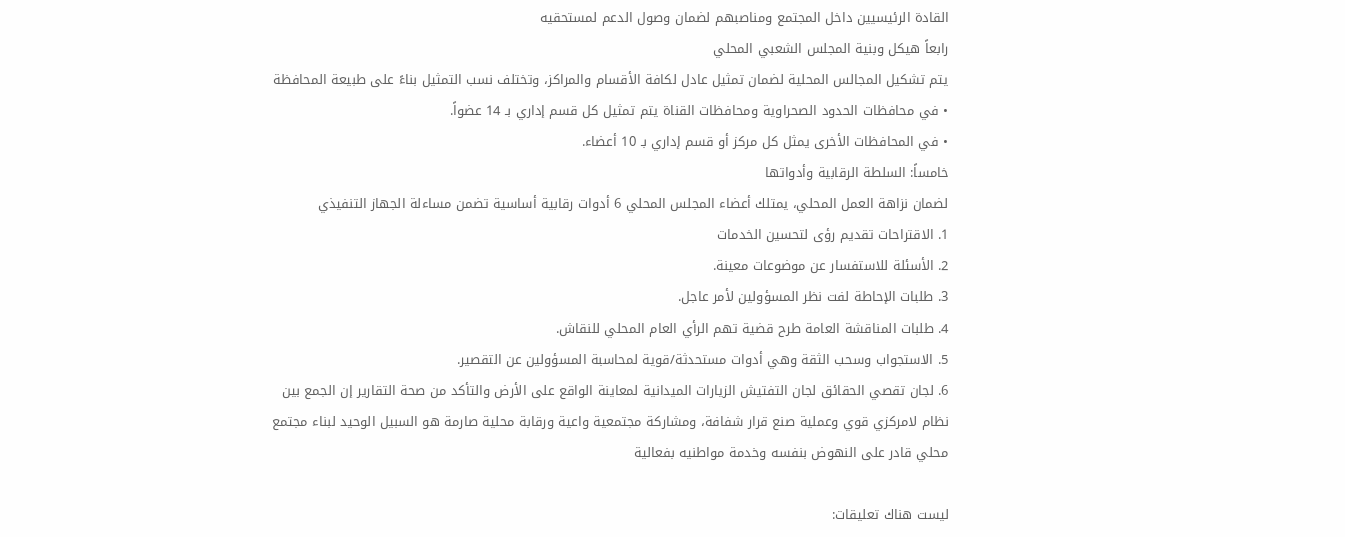القادة الرئيسيين داخل المجتمع ومناصبهم لضمان وصول الدعم لمستحقيه
رابعاً هيكل وبنية المجلس الشعبي المحلي
يتم تشكيل المجالس المحلية لضمان تمثيل عادل لكافة الأقسام والمراكز، وتختلف نسب التمثيل بناءً على طبيعة المحافظة
• في محافظات الحدود الصحراوية ومحافظات القناة يتم تمثيل كل قسم إداري بـ 14 عضواً.
• في المحافظات الأخرى يمثل كل مركز أو قسم إداري بـ 10 أعضاء.
خامساً: السلطة الرقابية وأدواتها
لضمان نزاهة العمل المحلي، يمتلك أعضاء المجلس المحلي 6 أدوات رقابية أساسية تضمن مساءلة الجهاز التنفيذي
1. الاقتراحات تقديم رؤى لتحسين الخدمات
2. الأسئلة للاستفسار عن موضوعات معينة.
3. طلبات الإحاطة لفت نظر المسؤولين لأمر عاجل.
4. طلبات المناقشة العامة طرح قضية تهم الرأي العام المحلي للنقاش.
5. الاستجواب وسحب الثقة وهي أدوات مستحدثة/قوية لمحاسبة المسؤولين عن التقصير.
6. لجان تقصي الحقائق لجان التفتيش الزيارات الميدانية لمعاينة الواقع على الأرض والتأكد من صحة التقارير إن الجمع بين نظام لامركزي قوي وعملية صنع قرار شفافة، ومشاركة مجتمعية واعية ورقابة محلية صارمة هو السبيل الوحيد لبناء مجتمع محلي قادر على النهوض بنفسه وخدمة مواطنيه بفعالية

ليست هناك تعليقات: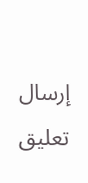إرسال تعليق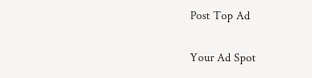Post Top Ad

Your Ad Spot